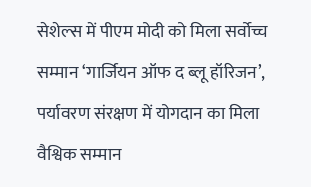सेशेल्स में पीएम मोदी को मिला सर्वोच्च सम्मान ‘गार्जियन ऑफ द ब्लू हॉरिजन’, पर्यावरण संरक्षण में योगदान का मिला वैश्विक सम्मान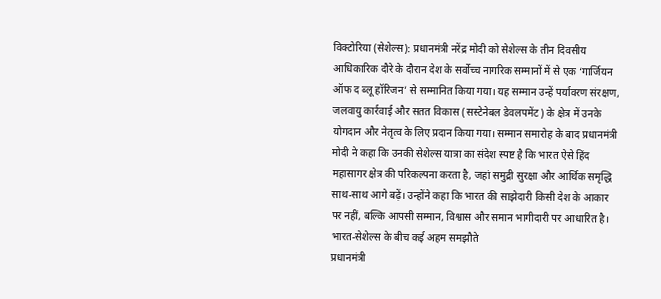विक्टोरिया (सेशेल्स): प्रधानमंत्री नरेंद्र मोदी को सेशेल्स के तीन दिवसीय आधिकारिक दौरे के दौरान देश के सर्वोच्च नागरिक सम्मानों में से एक ‘गार्जियन ऑफ द ब्लू हॉरिजन’ से सम्मानित किया गया। यह सम्मान उन्हें पर्यावरण संरक्षण, जलवायु कार्रवाई और सतत विकास (सस्टेनेबल डेवलपमेंट) के क्षेत्र में उनके योगदान और नेतृत्व के लिए प्रदान किया गया। सम्मान समारोह के बाद प्रधानमंत्री मोदी ने कहा कि उनकी सेशेल्स यात्रा का संदेश स्पष्ट है कि भारत ऐसे हिंद महासागर क्षेत्र की परिकल्पना करता है, जहां समुद्री सुरक्षा और आर्थिक समृद्धि साथ-साथ आगे बढ़ें। उन्होंने कहा कि भारत की साझेदारी किसी देश के आकार पर नहीं, बल्कि आपसी सम्मान, विश्वास और समान भागीदारी पर आधारित है।
भारत-सेशेल्स के बीच कई अहम समझौते
प्रधानमंत्री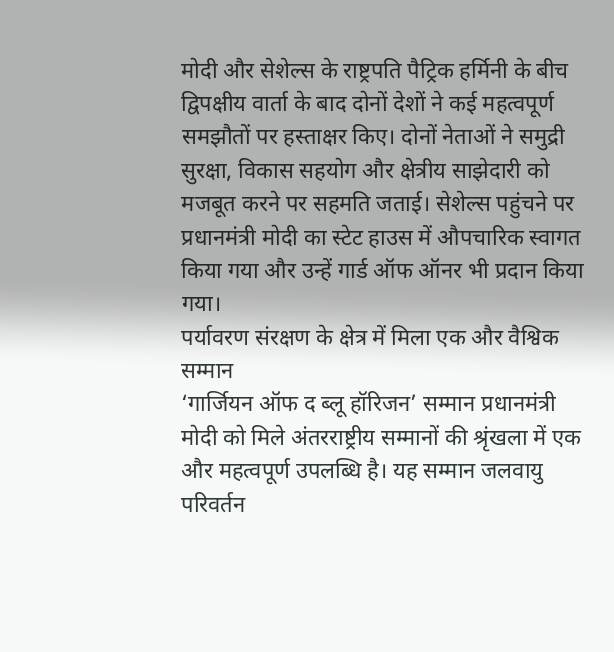मोदी और सेशेल्स के राष्ट्रपति पैट्रिक हर्मिनी के बीच द्विपक्षीय वार्ता के बाद दोनों देशों ने कई महत्वपूर्ण समझौतों पर हस्ताक्षर किए। दोनों नेताओं ने समुद्री सुरक्षा, विकास सहयोग और क्षेत्रीय साझेदारी को मजबूत करने पर सहमति जताई। सेशेल्स पहुंचने पर प्रधानमंत्री मोदी का स्टेट हाउस में औपचारिक स्वागत किया गया और उन्हें गार्ड ऑफ ऑनर भी प्रदान किया गया।
पर्यावरण संरक्षण के क्षेत्र में मिला एक और वैश्विक सम्मान
‘गार्जियन ऑफ द ब्लू हॉरिजन’ सम्मान प्रधानमंत्री मोदी को मिले अंतरराष्ट्रीय सम्मानों की श्रृंखला में एक और महत्वपूर्ण उपलब्धि है। यह सम्मान जलवायु परिवर्तन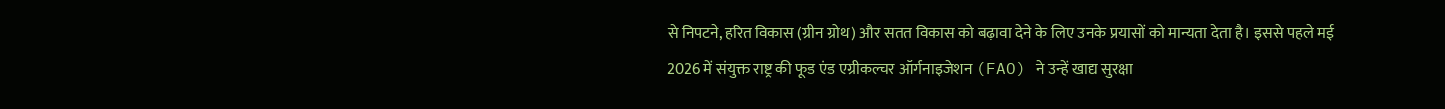से निपटने, हरित विकास (ग्रीन ग्रोथ) और सतत विकास को बढ़ावा देने के लिए उनके प्रयासों को मान्यता देता है। इससे पहले मई 2026 में संयुक्त राष्ट्र की फूड एंड एग्रीकल्चर ऑर्गनाइजेशन (FAO) ने उन्हें खाद्य सुरक्षा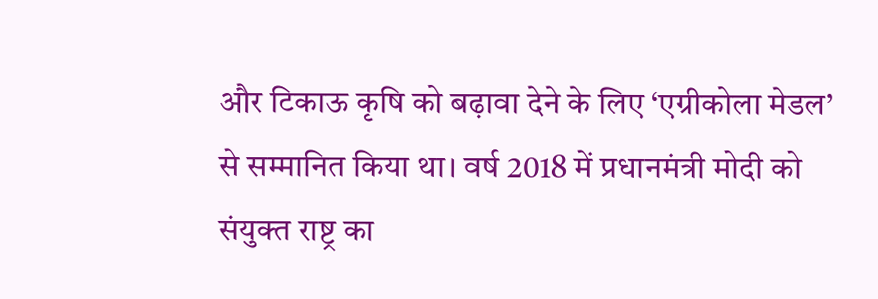और टिकाऊ कृषि को बढ़ावा देने के लिए ‘एग्रीकोला मेडल’ से सम्मानित किया था। वर्ष 2018 में प्रधानमंत्री मोदी को संयुक्त राष्ट्र का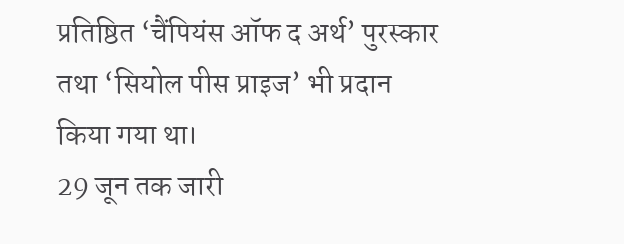प्रतिष्ठित ‘चैंपियंस ऑफ द अर्थ’ पुरस्कार तथा ‘सियोल पीस प्राइज’ भी प्रदान किया गया था।
29 जून तक जारी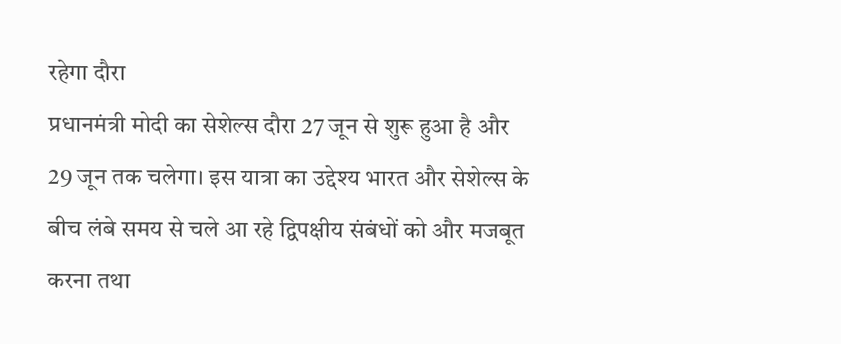रहेगा दौरा
प्रधानमंत्री मोदी का सेशेल्स दौरा 27 जून से शुरू हुआ है और 29 जून तक चलेगा। इस यात्रा का उद्देश्य भारत और सेशेल्स के बीच लंबे समय से चले आ रहे द्विपक्षीय संबंधों को और मजबूत करना तथा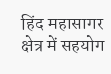हिंद महासागर क्षेत्र में सहयोग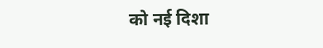को नई दिशा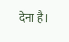देना है।